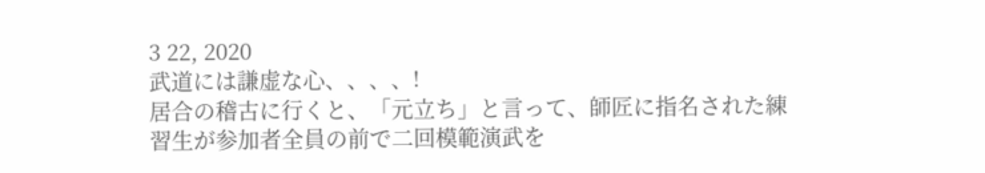3 22, 2020
武道には謙虚な心、、、、!
居合の稽古に行くと、「元立ち」と言って、師匠に指名された練習生が参加者全員の前で二回模範演武を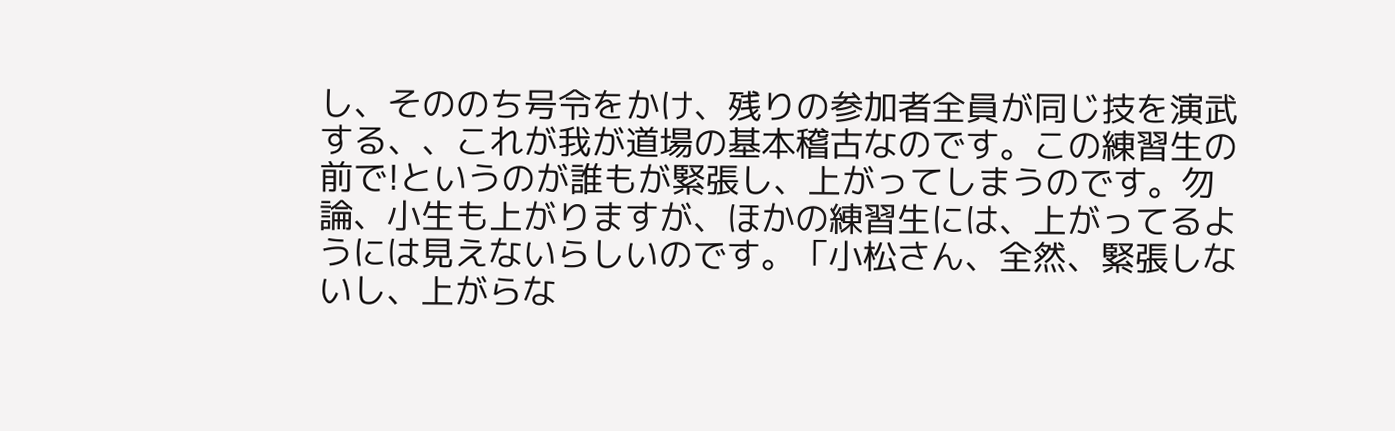し、そののち号令をかけ、残りの参加者全員が同じ技を演武する、、これが我が道場の基本稽古なのです。この練習生の前で!というのが誰もが緊張し、上がってしまうのです。勿論、小生も上がりますが、ほかの練習生には、上がってるようには見えないらしいのです。「小松さん、全然、緊張しないし、上がらな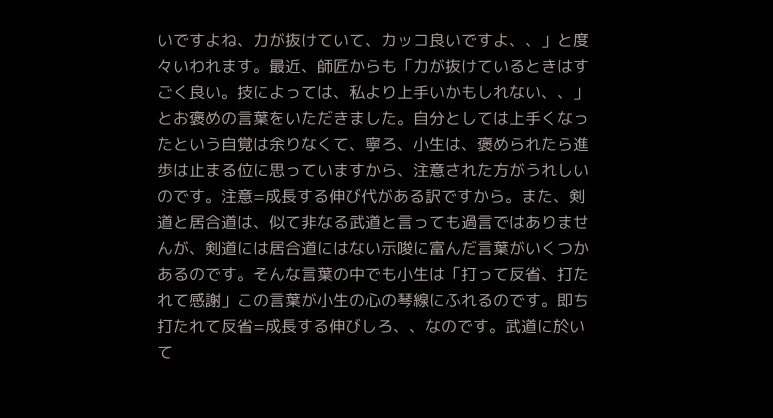いですよね、力が抜けていて、カッコ良いですよ、、」と度々いわれます。最近、師匠からも「力が抜けているときはすごく良い。技によっては、私より上手いかもしれない、、」とお褒めの言葉をいただきました。自分としては上手くなったという自覚は余りなくて、寧ろ、小生は、褒められたら進歩は止まる位に思っていますから、注意された方がうれしいのです。注意=成長する伸び代がある訳ですから。また、剣道と居合道は、似て非なる武道と言っても過言ではありませんが、剣道には居合道にはない示唆に富んだ言葉がいくつかあるのです。そんな言葉の中でも小生は「打って反省、打たれて感謝」この言葉が小生の心の琴線にふれるのです。即ち打たれて反省=成長する伸びしろ、、なのです。武道に於いて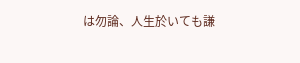は勿論、人生於いても謙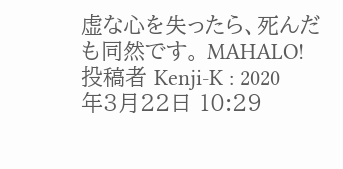虚な心を失ったら、死んだも同然です。 MAHALO!
投稿者 Kenji-K : 2020年3月22日 10:29